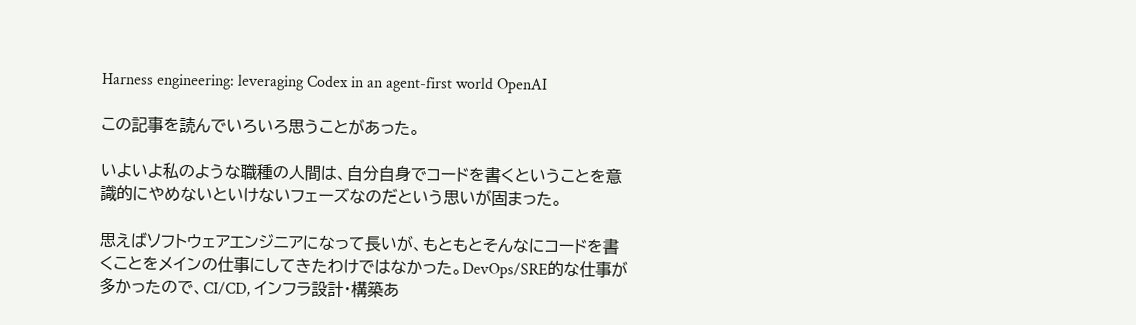Harness engineering: leveraging Codex in an agent-first world OpenAI

この記事を読んでいろいろ思うことがあった。

いよいよ私のような職種の人間は、自分自身でコードを書くということを意識的にやめないといけないフェーズなのだという思いが固まった。

思えばソフトウェアエンジニアになって長いが、もともとそんなにコードを書くことをメインの仕事にしてきたわけではなかった。DevOps/SRE的な仕事が多かったので、CI/CD, インフラ設計・構築あ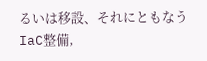るいは移設、それにともなうIaC整備,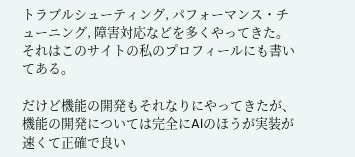トラブルシューティング, パフォーマンス・チューニング, 障害対応などを多くやってきた。それはこのサイトの私のプロフィールにも書いてある。

だけど機能の開発もそれなりにやってきたが、機能の開発については完全にAIのほうが実装が速くて正確で良い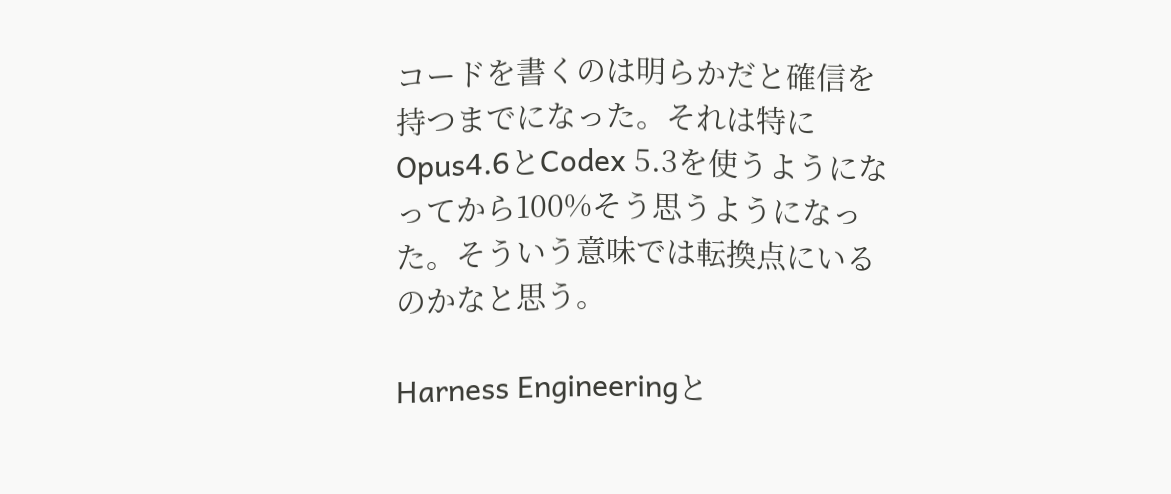コードを書くのは明らかだと確信を持つまでになった。それは特にOpus4.6とCodex 5.3を使うようになってから100%そう思うようになった。そういう意味では転換点にいるのかなと思う。

Harness Engineeringと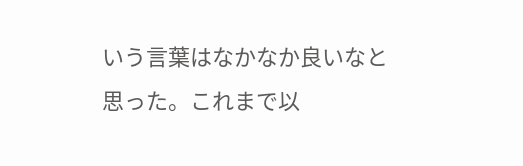いう言葉はなかなか良いなと思った。これまで以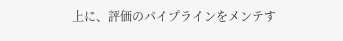上に、評価のパイプラインをメンテす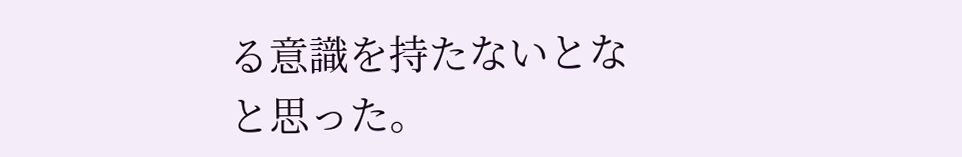る意識を持たないとなと思った。